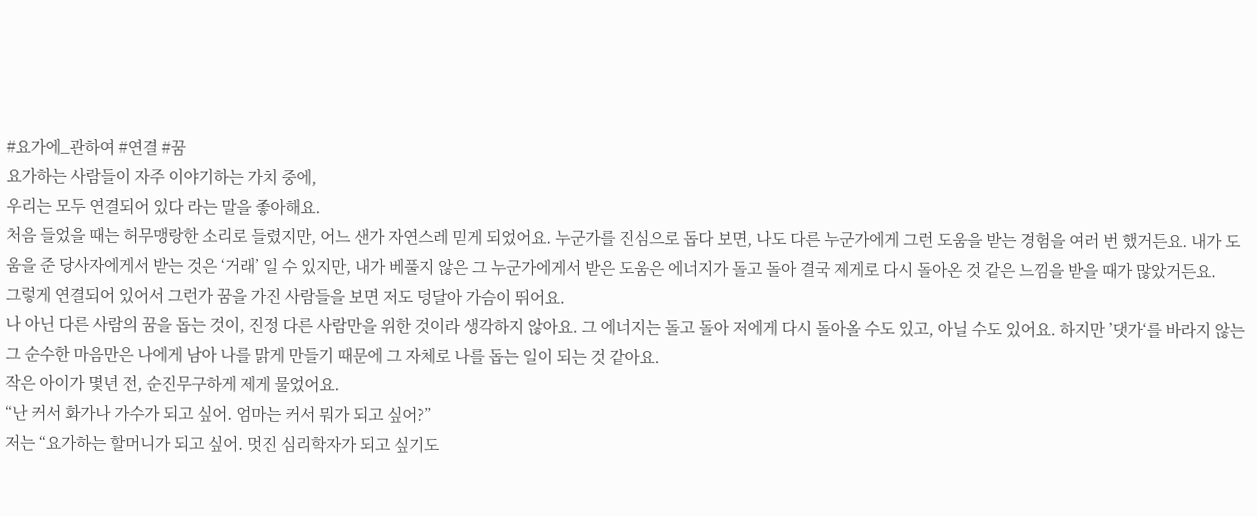#요가에_관하여 #연결 #꿈
요가하는 사람들이 자주 이야기하는 가치 중에,
우리는 모두 연결되어 있다 라는 말을 좋아해요.
처음 들었을 때는 허무맹랑한 소리로 들렸지만, 어느 샌가 자연스레 믿게 되었어요. 누군가를 진심으로 돕다 보면, 나도 다른 누군가에게 그런 도움을 받는 경험을 여러 번 했거든요. 내가 도움을 준 당사자에게서 받는 것은 ‘거래’ 일 수 있지만, 내가 베풀지 않은 그 누군가에게서 받은 도움은 에너지가 돌고 돌아 결국 제게로 다시 돌아온 것 같은 느낌을 받을 때가 많았거든요.
그렇게 연결되어 있어서 그런가 꿈을 가진 사람들을 보면 저도 덩달아 가슴이 뛰어요.
나 아닌 다른 사람의 꿈을 돕는 것이, 진정 다른 사람만을 위한 것이라 생각하지 않아요. 그 에너지는 돌고 돌아 저에게 다시 돌아올 수도 있고, 아닐 수도 있어요. 하지만 ’댓가‘를 바라지 않는 그 순수한 마음만은 나에게 남아 나를 맑게 만들기 때문에 그 자체로 나를 돕는 일이 되는 것 같아요.
작은 아이가 몇년 전, 순진무구하게 제게 물었어요.
“난 커서 화가나 가수가 되고 싶어. 엄마는 커서 뭐가 되고 싶어?”
저는 “요가하는 할머니가 되고 싶어. 멋진 심리학자가 되고 싶기도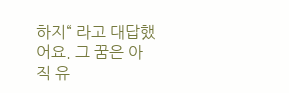하지“ 라고 대답했어요. 그 꿈은 아직 유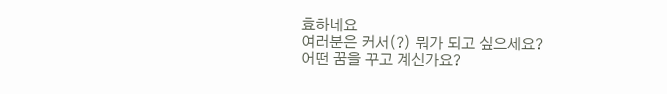효하네요
여러분은 커서(?) 뭐가 되고 싶으세요?
어떤 꿈을 꾸고 계신가요?